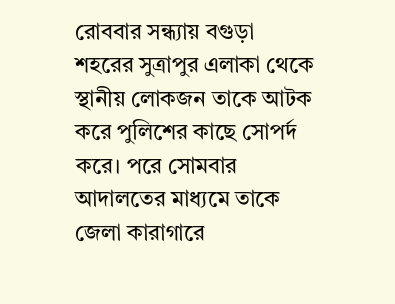রোববার সন্ধ্যায় বগুড়া শহরের সুত্রাপুর এলাকা থেকে স্থানীয় লোকজন তাকে আটক করে পুলিশের কাছে সোপর্দ করে। পরে সোমবার আদালতের মাধ্যমে তাকে জেলা কারাগারে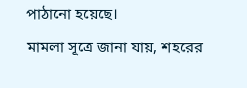পাঠানো হয়েছে।
মামলা সূত্রে জানা যায়, শহরের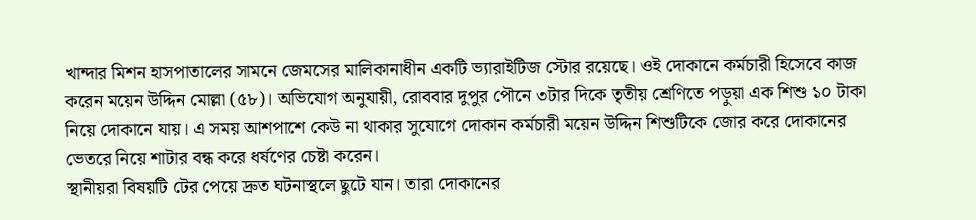খান্দার মিশন হাসপাতালের সামনে জেমসের মালিকানাধীন একটি ভ্যারাইটিজ স্টোর রয়েছে। ওই দোকানে কর্মচারী হিসেবে কাজ করেন ময়েন উদ্দিন মোল্লা (৫৮)। অভিযোগ অনুযায়ী, রোববার দুপুর পৌনে ৩টার দিকে তৃতীয় শ্রেণিতে পড়ুয়া এক শিশু ১০ টাকা নিয়ে দোকানে যায়। এ সময় আশপাশে কেউ না থাকার সুযোগে দোকান কর্মচারী ময়েন উদ্দিন শিশুটিকে জোর করে দোকানের ভেতরে নিয়ে শাটার বন্ধ করে ধর্ষণের চেষ্টা করেন।
স্থানীয়রা বিষয়টি টের পেয়ে দ্রুত ঘটনাস্থলে ছুটে যান। তারা দোকানের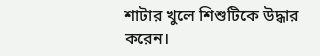শাটার খুলে শিশুটিকে উদ্ধার করেন।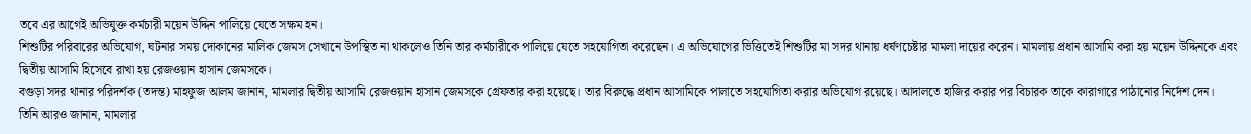তবে এর আগেই অভিযুক্ত কর্মচারী ময়েন উদ্দিন পালিয়ে যেতে সক্ষম হন।
শিশুটির পরিবারের অভিযোগ, ঘটনার সময় দোকানের মালিক জেমস সেখানে উপস্থিত না থাকলেও তিনি তার কর্মচারীকে পালিয়ে যেতে সহযোগিতা করেছেন। এ অভিযোগের ভিত্তিতেই শিশুটির মা সদর থানায় ধর্ষণচেষ্টার মামলা দায়ের করেন। মামলায় প্রধান আসামি করা হয় ময়েন উদ্দিনকে এবং দ্বিতীয় আসামি হিসেবে রাখা হয় রেজওয়ান হাসান জেমসকে।
বগুড়া সদর থানার পরিদর্শক (তদন্ত) মাহফুজ আলম জানান, মামলার দ্বিতীয় আসামি রেজওয়ান হাসান জেমসকে গ্রেফতার করা হয়েছে। তার বিরুদ্ধে প্রধান আসামিকে পালাতে সহযোগিতা করার অভিযোগ রয়েছে। আদালতে হাজির করার পর বিচারক তাকে কারাগারে পাঠানোর নির্দেশ দেন।
তিনি আরও জানান, মামলার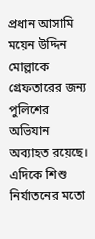প্রধান আসামি ময়েন উদ্দিন মোল্লাকে গ্রেফতারের জন্য পুলিশের অভিযান অব্যাহত রয়েছে।
এদিকে শিশু নির্যাতনের মতো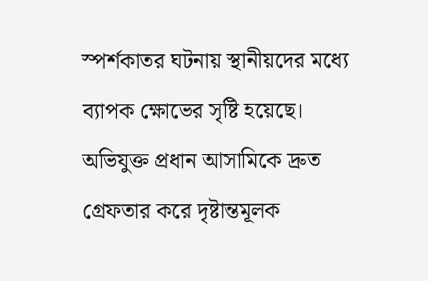স্পর্শকাতর ঘটনায় স্থানীয়দের মধ্যে ব্যাপক ক্ষোভের সৃষ্টি হয়েছে। অভিযুক্ত প্রধান আসামিকে দ্রুত গ্রেফতার করে দৃষ্টান্তমূলক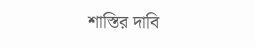শাস্তির দাবি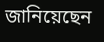জানিয়েছেন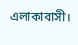এলাকাবাসী।